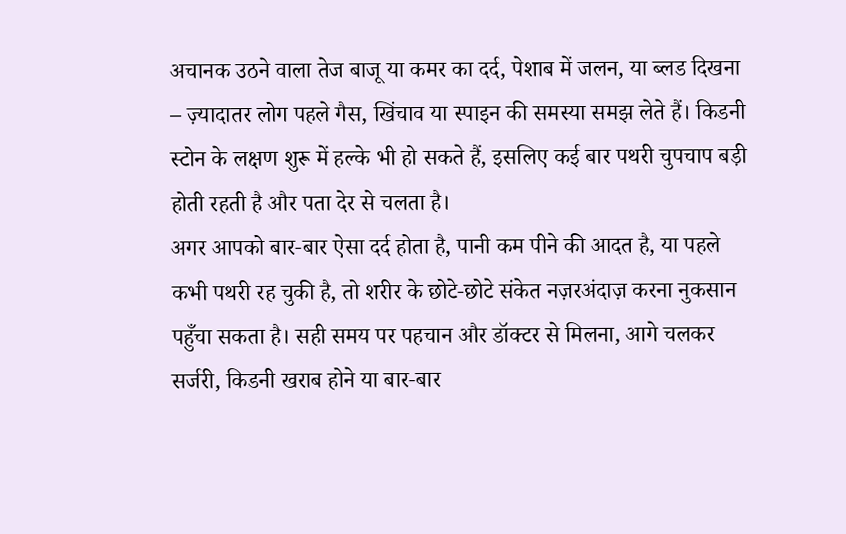अचानक उठने वाला तेज बाजू या कमर का दर्द, पेशाब में जलन, या ब्लड दिखना – ज़्यादातर लोग पहले गैस, खिंचाव या स्पाइन की समस्या समझ लेते हैं। किडनी स्टोन के लक्षण शुरू में हल्के भी हो सकते हैं, इसलिए कई बार पथरी चुपचाप बड़ी होती रहती है और पता देर से चलता है।
अगर आपको बार‑बार ऐसा दर्द होता है, पानी कम पीने की आदत है, या पहले कभी पथरी रह चुकी है, तो शरीर के छोटे‑छोटे संकेत नज़रअंदाज़ करना नुकसान पहुँचा सकता है। सही समय पर पहचान और डॉक्टर से मिलना, आगे चलकर सर्जरी, किडनी खराब होने या बार‑बार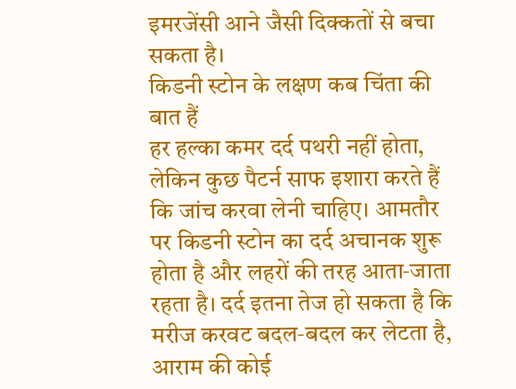इमरजेंसी आने जैसी दिक्कतों से बचा सकता है।
किडनी स्टोन के लक्षण कब चिंता की बात हैं
हर हल्का कमर दर्द पथरी नहीं होता, लेकिन कुछ पैटर्न साफ इशारा करते हैं कि जांच करवा लेनी चाहिए। आमतौर पर किडनी स्टोन का दर्द अचानक शुरू होता है और लहरों की तरह आता‑जाता रहता है। दर्द इतना तेज हो सकता है कि मरीज करवट बदल‑बदल कर लेटता है, आराम की कोई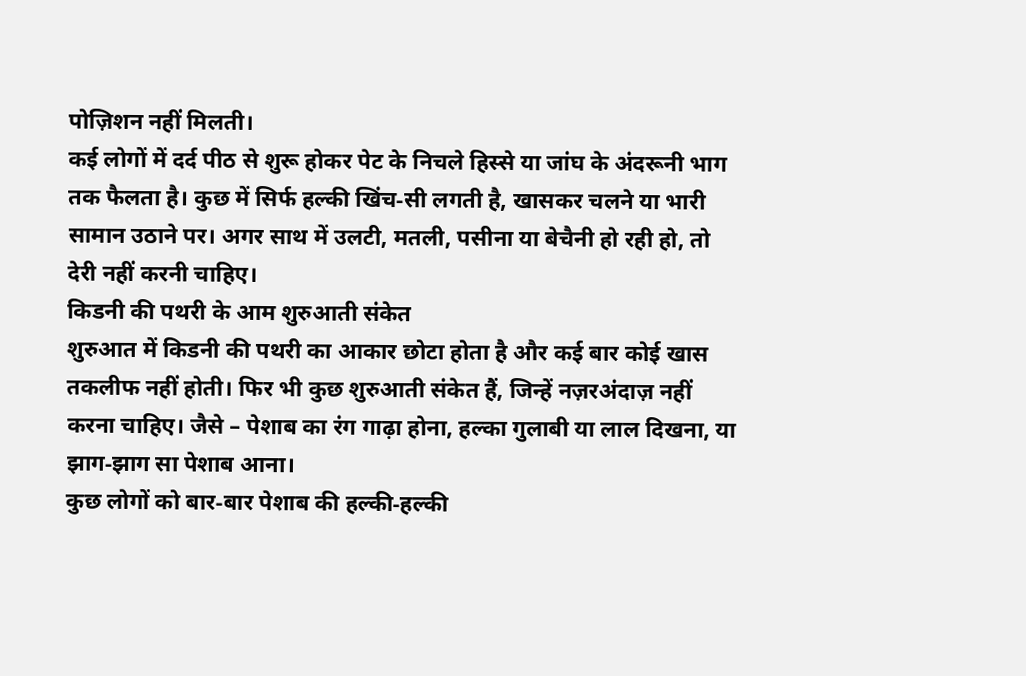पोज़िशन नहीं मिलती।
कई लोगों में दर्द पीठ से शुरू होकर पेट के निचले हिस्से या जांघ के अंदरूनी भाग तक फैलता है। कुछ में सिर्फ हल्की खिंच‑सी लगती है, खासकर चलने या भारी सामान उठाने पर। अगर साथ में उलटी, मतली, पसीना या बेचैनी हो रही हो, तो देरी नहीं करनी चाहिए।
किडनी की पथरी के आम शुरुआती संकेत
शुरुआत में किडनी की पथरी का आकार छोटा होता है और कई बार कोई खास तकलीफ नहीं होती। फिर भी कुछ शुरुआती संकेत हैं, जिन्हें नज़रअंदाज़ नहीं करना चाहिए। जैसे – पेशाब का रंग गाढ़ा होना, हल्का गुलाबी या लाल दिखना, या झाग‑झाग सा पेशाब आना।
कुछ लोगों को बार‑बार पेशाब की हल्की‑हल्की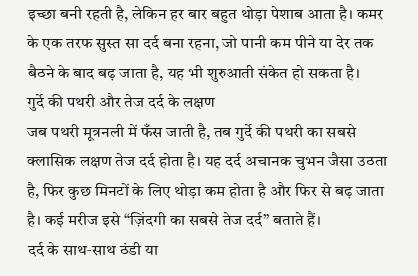इच्छा बनी रहती है, लेकिन हर बार बहुत थोड़ा पेशाब आता है। कमर के एक तरफ सुस्त सा दर्द बना रहना, जो पानी कम पीने या देर तक बैठने के बाद बढ़ जाता है, यह भी शुरुआती संकेत हो सकता है।
गुर्दे की पथरी और तेज दर्द के लक्षण
जब पथरी मूत्रनली में फँस जाती है, तब गुर्दे की पथरी का सबसे क्लासिक लक्षण तेज दर्द होता है। यह दर्द अचानक चुभन जैसा उठता है, फिर कुछ मिनटों के लिए थोड़ा कम होता है और फिर से बढ़ जाता है। कई मरीज इसे “ज़िंदगी का सबसे तेज दर्द” बताते हैं।
दर्द के साथ‑साथ ठंडी या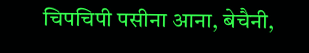चिपचिपी पसीना आना, बेचैनी,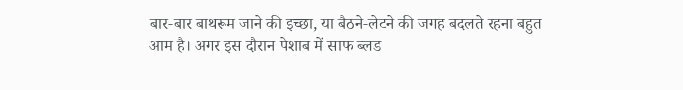बार‑बार बाथरूम जाने की इच्छा, या बैठने‑लेटने की जगह बदलते रहना बहुत आम है। अगर इस दौरान पेशाब में साफ ब्लड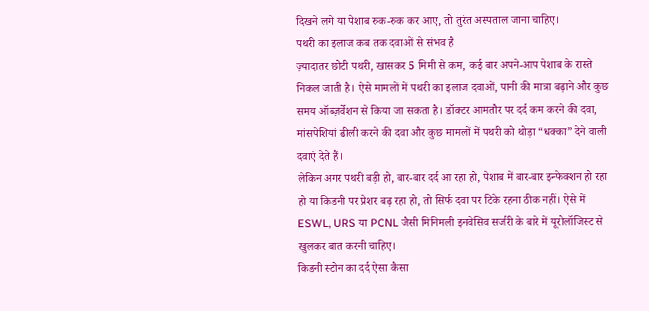दिखने लगे या पेशाब रुक‑रुक कर आए, तो तुरंत अस्पताल जाना चाहिए।
पथरी का इलाज कब तक दवाओं से संभव है
ज़्यादातर छोटी पथरी, खासकर 5 मिमी से कम, कई बार अपने‑आप पेशाब के रास्ते निकल जाती है। ऐसे मामलों में पथरी का इलाज दवाओं, पानी की मात्रा बढ़ाने और कुछ समय ऑब्ज़र्वेशन से किया जा सकता है। डॉक्टर आमतौर पर दर्द कम करने की दवा, मांसपेशियां ढीली करने की दवा और कुछ मामलों में पथरी को थोड़ा “धक्का” देने वाली दवाएं देते हैं।
लेकिन अगर पथरी बड़ी हो, बार‑बार दर्द आ रहा हो, पेशाब में बार‑बार इन्फेक्शन हो रहा हो या किडनी पर प्रेशर बढ़ रहा हो, तो सिर्फ दवा पर टिके रहना ठीक नहीं। ऐसे में ESWL, URS या PCNL जैसी मिनिमली इनवेसिव सर्जरी के बारे में यूरोलॉजिस्ट से खुलकर बात करनी चाहिए।
किडनी स्टोन का दर्द ऐसा कैसा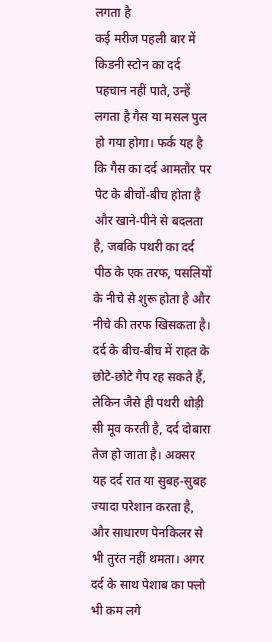लगता है
कई मरीज पहली बार में किडनी स्टोन का दर्द पहचान नहीं पाते, उन्हें लगता है गैस या मसल पुल हो गया होगा। फर्क यह है कि गैस का दर्द आमतौर पर पेट के बीचों‑बीच होता है और खाने‑पीने से बदलता है, जबकि पथरी का दर्द पीठ के एक तरफ, पसलियों के नीचे से शुरू होता है और नीचे की तरफ खिसकता है।
दर्द के बीच‑बीच में राहत के छोटे‑छोटे गैप रह सकते हैं, लेकिन जैसे ही पथरी थोड़ी सी मूव करती है, दर्द दोबारा तेज हो जाता है। अक्सर यह दर्द रात या सुबह‑सुबह ज्यादा परेशान करता है, और साधारण पेनकिलर से भी तुरंत नहीं थमता। अगर दर्द के साथ पेशाब का फ्लो भी कम लगे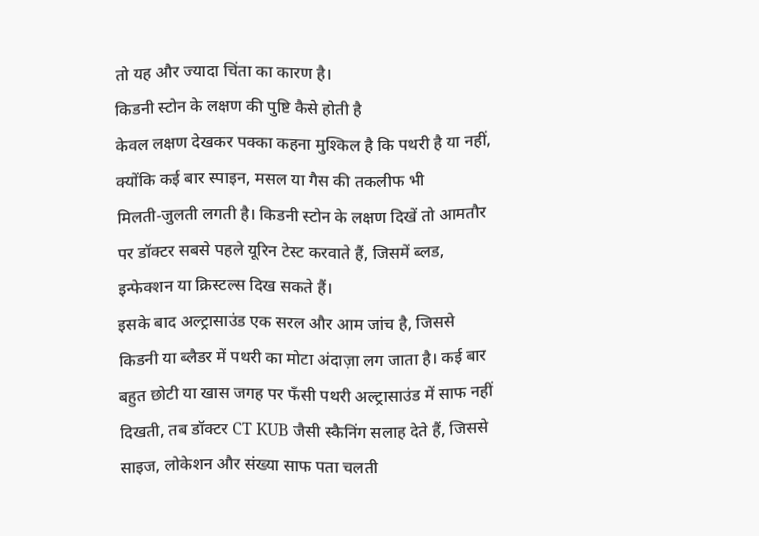तो यह और ज्यादा चिंता का कारण है।
किडनी स्टोन के लक्षण की पुष्टि कैसे होती है
केवल लक्षण देखकर पक्का कहना मुश्किल है कि पथरी है या नहीं, क्योंकि कई बार स्पाइन, मसल या गैस की तकलीफ भी मिलती‑जुलती लगती है। किडनी स्टोन के लक्षण दिखें तो आमतौर पर डॉक्टर सबसे पहले यूरिन टेस्ट करवाते हैं, जिसमें ब्लड, इन्फेक्शन या क्रिस्टल्स दिख सकते हैं।
इसके बाद अल्ट्रासाउंड एक सरल और आम जांच है, जिससे किडनी या ब्लैडर में पथरी का मोटा अंदाज़ा लग जाता है। कई बार बहुत छोटी या खास जगह पर फँसी पथरी अल्ट्रासाउंड में साफ नहीं दिखती, तब डॉक्टर CT KUB जैसी स्कैनिंग सलाह देते हैं, जिससे साइज, लोकेशन और संख्या साफ पता चलती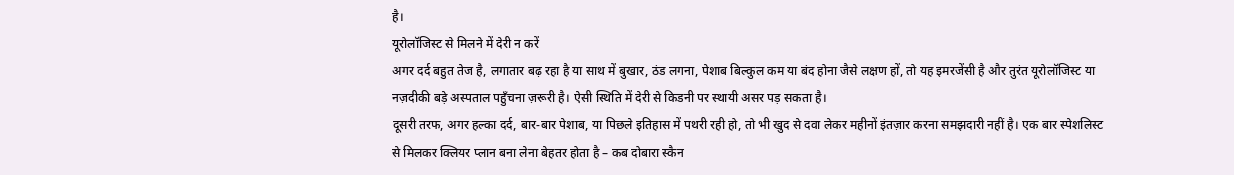है।
यूरोलॉजिस्ट से मिलने में देरी न करें
अगर दर्द बहुत तेज है, लगातार बढ़ रहा है या साथ में बुखार, ठंड लगना, पेशाब बिल्कुल कम या बंद होना जैसे लक्षण हों, तो यह इमरजेंसी है और तुरंत यूरोलॉजिस्ट या नज़दीकी बड़े अस्पताल पहुँचना ज़रूरी है। ऐसी स्थिति में देरी से किडनी पर स्थायी असर पड़ सकता है।
दूसरी तरफ, अगर हल्का दर्द, बार‑बार पेशाब, या पिछले इतिहास में पथरी रही हो, तो भी खुद से दवा लेकर महीनों इंतज़ार करना समझदारी नहीं है। एक बार स्पेशलिस्ट से मिलकर क्लियर प्लान बना लेना बेहतर होता है – कब दोबारा स्कैन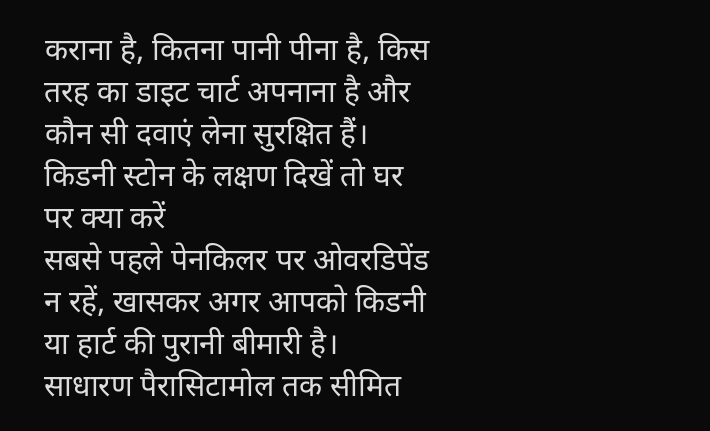कराना है, कितना पानी पीना है, किस तरह का डाइट चार्ट अपनाना है और कौन सी दवाएं लेना सुरक्षित हैं।
किडनी स्टोन के लक्षण दिखें तो घर पर क्या करें
सबसे पहले पेनकिलर पर ओवरडिपेंड न रहें, खासकर अगर आपको किडनी या हार्ट की पुरानी बीमारी है। साधारण पैरासिटामोल तक सीमित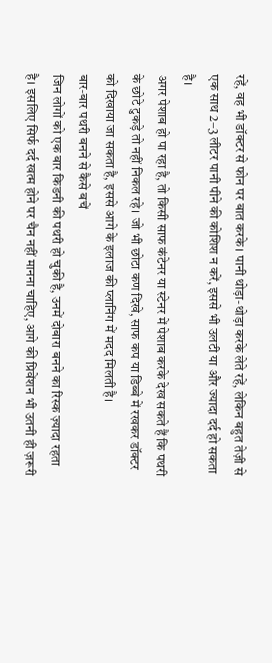रहें, वह भी डॉक्टर से फोन पर बात करके। पानी थोड़ा‑थोड़ा करके लेते रहें, लेकिन बहुत तेज़ी से एक साथ 2–3 लीटर पानी पीने की कोशिश न करें, इससे भी उलटी या और ज्यादा दर्द हो सकता है।
अगर पेशाब हो पा रहा है, तो किसी साफ कंटेनर या स्टेनर में पेशाब करके देख सकते हैं कि पथरी के छोटे टुकड़े तो नहीं निकल रहे। जो भी छोटा कण दिखे, साफ कप या डिब्बे में रखकर डॉक्टर को दिखाया जा सकता है, इससे आगे के इलाज की प्लानिंग में मदद मिलती है।
बार‑बार पथरी बनने से कैसे बचें
जिन लोगों को एक बार किडनी की पथरी हो चुकी है, उनमें दोबारा बनने का रिस्क ज़्यादा रहता है। इसलिए सिर्फ दर्द खत्म होने पर चैन नहीं मानना चाहिए, आगे की प्रिवेंशन भी उतनी ही ज़रूरी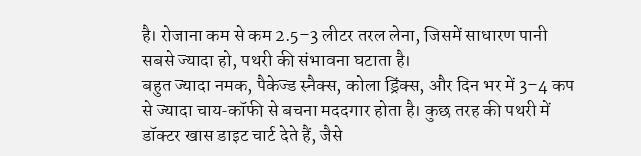है। रोजाना कम से कम 2.5–3 लीटर तरल लेना, जिसमें साधारण पानी सबसे ज्यादा हो, पथरी की संभावना घटाता है।
बहुत ज्यादा नमक, पैकेज्ड स्नैक्स, कोला ड्रिंक्स, और दिन भर में 3–4 कप से ज्यादा चाय‑कॉफी से बचना मददगार होता है। कुछ तरह की पथरी में डॉक्टर खास डाइट चार्ट देते हैं, जैसे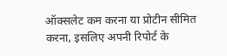ऑक्सलेट कम करना या प्रोटीन सीमित करना, इसलिए अपनी रिपोर्ट के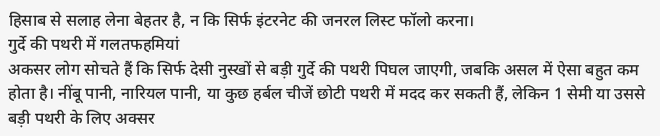हिसाब से सलाह लेना बेहतर है, न कि सिर्फ इंटरनेट की जनरल लिस्ट फॉलो करना।
गुर्दे की पथरी में गलतफहमियां
अकसर लोग सोचते हैं कि सिर्फ देसी नुस्खों से बड़ी गुर्दे की पथरी पिघल जाएगी, जबकि असल में ऐसा बहुत कम होता है। नींबू पानी, नारियल पानी, या कुछ हर्बल चीजें छोटी पथरी में मदद कर सकती हैं, लेकिन 1 सेमी या उससे बड़ी पथरी के लिए अक्सर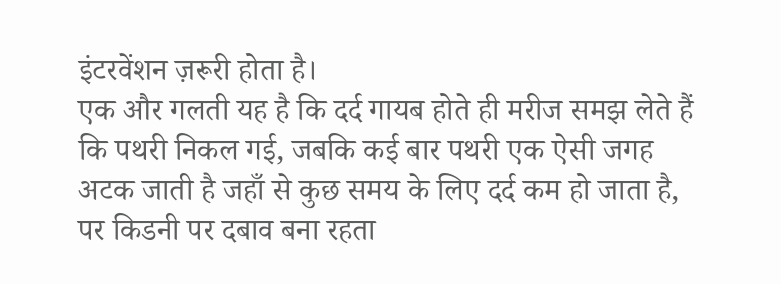इंटरवेंशन ज़रूरी होता है।
एक और गलती यह है कि दर्द गायब होते ही मरीज समझ लेते हैं कि पथरी निकल गई, जबकि कई बार पथरी एक ऐसी जगह अटक जाती है जहाँ से कुछ समय के लिए दर्द कम हो जाता है, पर किडनी पर दबाव बना रहता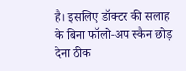है। इसलिए डॉक्टर की सलाह के बिना फॉलो‑अप स्कैन छोड़ देना ठीक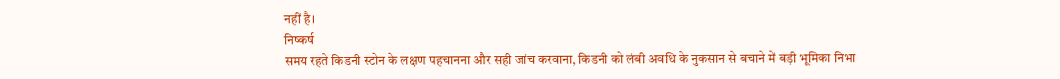नहीं है।
निष्कर्ष
समय रहते किडनी स्टोन के लक्षण पहचानना और सही जांच करवाना, किडनी को लंबी अवधि के नुकसान से बचाने में बड़ी भूमिका निभा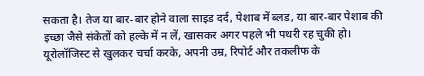सकता है। तेज या बार‑बार होने वाला साइड दर्द, पेशाब में ब्लड, या बार‑बार पेशाब की इच्छा जैसे संकेतों को हल्के में न लें, खासकर अगर पहले भी पथरी रह चुकी हो।
यूरोलॉजिस्ट से खुलकर चर्चा करके, अपनी उम्र, रिपोर्ट और तकलीफ के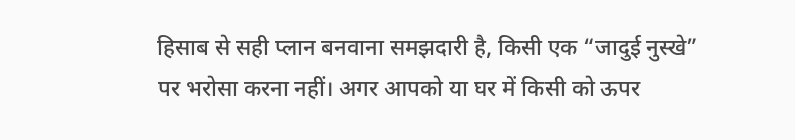हिसाब से सही प्लान बनवाना समझदारी है, किसी एक “जादुई नुस्खे” पर भरोसा करना नहीं। अगर आपको या घर में किसी को ऊपर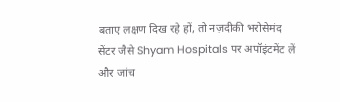बताए लक्षण दिख रहे हों, तो नज़दीकी भरोसेमंद सेंटर जैसे Shyam Hospitals पर अपॉइंटमेंट लें और जांच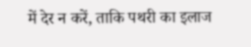में देर न करें, ताकि पथरी का इलाज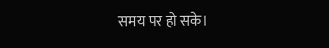समय पर हो सके।